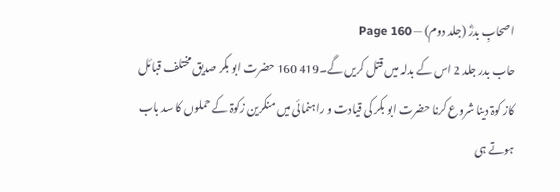اصحابِ بدرؓ (جلد دوم) — Page 160
حاب بدر جلد 2 اس کے بدلہ میں قتل کریں گے۔419 160 حضرت ابو بکر صدیق مختلف قبائل کاز کوۃ دینا شروع کرنا حضرت ابو بکر کی قیادت و راہنمائی میں منکرین زکوۃ کے حملوں کا سد باب ہوتے ہی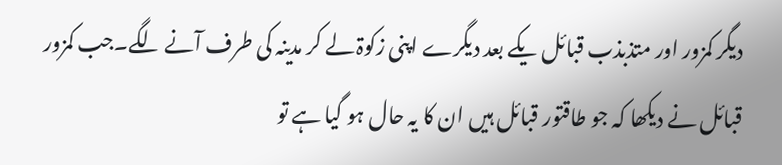دیگر کمزور اور متذبذب قبائل یکے بعد دیگرے اپنی زکوۃ لے کر مدینہ کی طرف آنے لگے۔جب کمزور قبائل نے دیکھا کہ جو طاقتور قبائل ہیں ان کا یہ حال ہو گیا ہے تو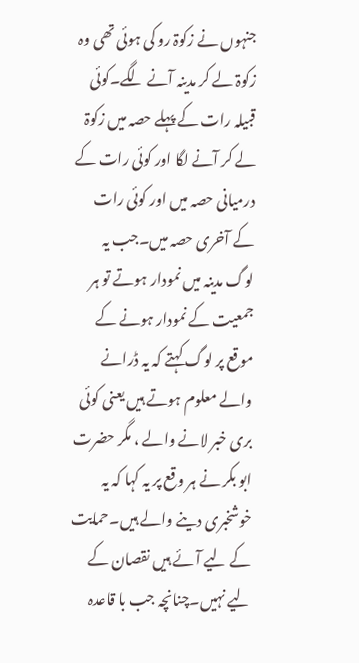جنہوں نے زکوۃ رو کی ہوئی تھی وہ زکوۃ لے کر مدینہ آنے لگے۔کوئی قبیلہ رات کے پہلے حصہ میں زکوۃ لے کر آنے لگا اور کوئی رات کے درمیانی حصہ میں اور کوئی رات کے آخری حصہ میں۔جب یہ لوگ مدینہ میں نمودار ہوتے تو ہر جمعیت کے نمودار ہونے کے موقع پر لوگ کہتے کہ یہ ڈرانے والے معلوم ہوتے ہیں یعنی کوئی بری خبر لانے والے ، مگر حضرت ابو بکر نے ہر وقع پر یہ کہا کہ یہ خوشخبری دینے والے ہیں۔حمایت کے لیے آئے ہیں نقصان کے لیے نہیں۔چنانچہ جب با قاعدہ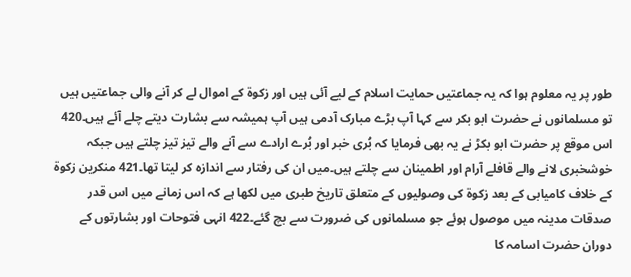طور پر یہ معلوم ہوا کہ یہ جماعتیں حمایت اسلام کے لیے آئی ہیں اور زکوۃ کے اموال لے کر آنے والی جماعتیں ہیں تو مسلمانوں نے حضرت ابو بکر سے کہا آپ بڑے مبارک آدمی ہیں آپ ہمیشہ سے بشارت دیتے چلے آئے ہیں۔420 اس موقع پر حضرت ابو بکڑ نے یہ بھی فرمایا کہ بُری خبر اور بُرے ارادے سے آنے والے تیز تیز چلتے ہیں جبکہ خوشخبری لانے والے قافلے آرام اور اطمینان سے چلتے ہیں۔میں ان کی رفتار سے اندازہ کر لیتا تھا۔421 منکرین زکوۃ کے خلاف کامیابی کے بعد زکوۃ کی وصولیوں کے متعلق تاریخ طبری میں لکھا ہے کہ اس زمانے میں اس قدر صدقات مدینہ میں موصول ہوئے جو مسلمانوں کی ضرورت سے بچ گئے۔422 انہی فتوحات اور بشارتوں کے دوران حضرت اسامہ کا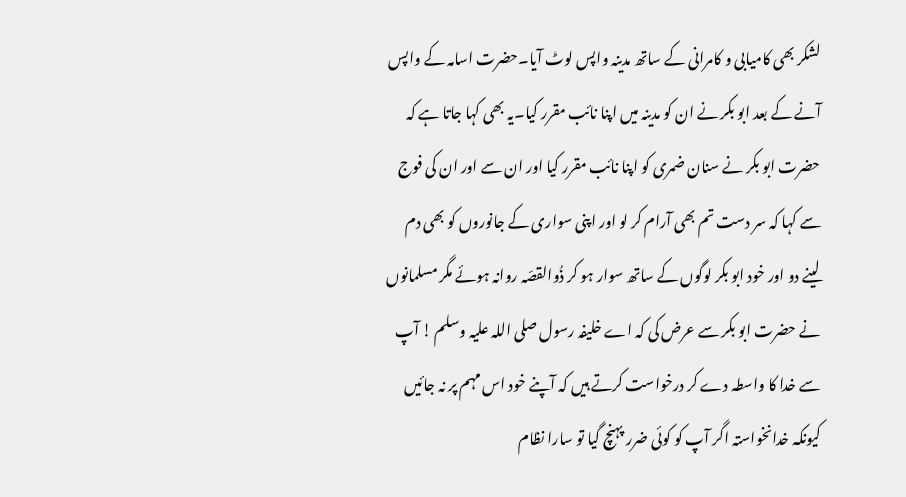لشکر بھی کامیابی و کامرانی کے ساتھ مدینہ واپس لوٹ آیا۔حضرت اسامہ کے واپس آنے کے بعد ابو بکر نے ان کو مدینہ میں اپنا نائب مقرر کیا۔یہ بھی کہا جاتا ہے کہ حضرت ابو بکر نے سنان ضمری کو اپنا نائب مقرر کیا اور ان سے اور ان کی فوج سے کہا کہ سر دست تم بھی آرام کر لو اور اپنی سواری کے جانوروں کو بھی دم لینے دو اور خود ابو بکر لوگوں کے ساتھ سوار ہو کر ذُوالقصّہ روانہ ہوئے مگر مسلمانوں نے حضرت ابو بکر سے عرض کی کہ اے خلیفہ رسول صلی اللہ علیہ وسلم ! آپ سے خدا کا واسطہ دے کر درخواست کرتے ہیں کہ آپنے خود اس مہم پر نہ جائیں کیونکہ خدانخواستہ اگر آپ کو کوئی ضرر پہنچ گیا تو سارا نظام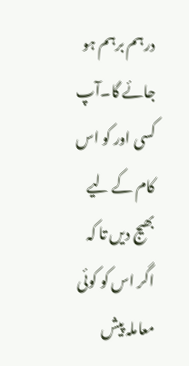درہم برہم ہو جائے گا۔آپ کسی اور کو اس کام کے لیے بھیج دیں تا کہ اگر اس کو کوئی معاملہ پیش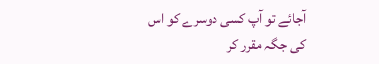آجائے تو آپ کسی دوسرے کو اس کی جگہ مقرر کر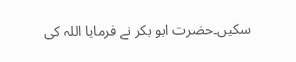سکیں۔حضرت ابو بکر نے فرمایا اللہ کی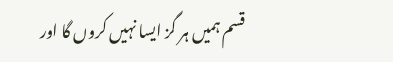قسم ہمیں ہر گز ایسا نہیں کروں گا اور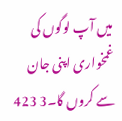میں آپ لوگوں کی غمخواری اپنی جان سے کروں گا۔3 423